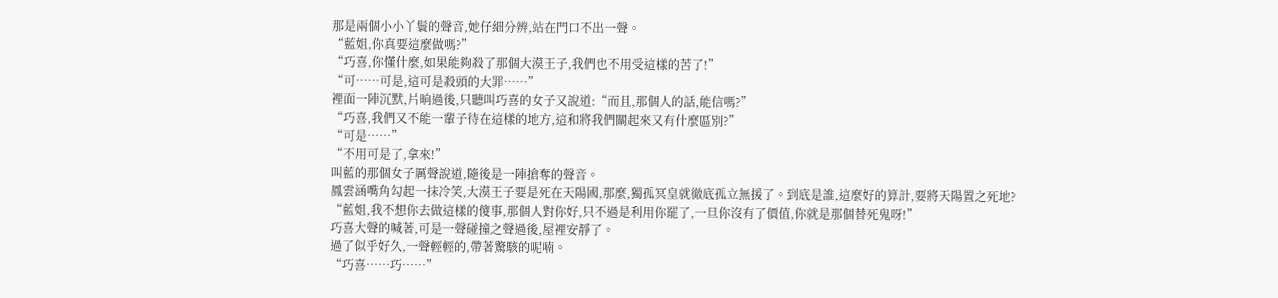那是兩個小小丫鬟的聲音,她仔細分辨,站在門口不出一聲。
“藍姐,你真要這麼做嗎?”
“巧喜,你懂什麼,如果能夠殺了那個大漠王子,我們也不用受這樣的苦了!”
“可……可是,這可是殺頭的大罪……”
裡面一陣沉默,片晌過後,只聽叫巧喜的女子又說道:“而且,那個人的話,能信嗎?”
“巧喜,我們又不能一輩子待在這樣的地方,這和將我們關起來又有什麼區別?”
“可是……”
“不用可是了,拿來!”
叫藍的那個女子厲聲說道,隨後是一陣搶奪的聲音。
鳳雲涵嘴角勾起一抹冷笑,大漠王子要是死在天陽國,那麼,獨孤冥皇就徹底孤立無援了。到底是誰,這麼好的算計,要將天陽置之死地?
“藍姐,我不想你去做這樣的傻事,那個人對你好,只不過是利用你罷了,一旦你沒有了價值,你就是那個替死鬼呀!”
巧喜大聲的喊著,可是一聲碰撞之聲過後,屋裡安靜了。
過了似乎好久,一聲輕輕的,帶著驚駭的呢喃。
“巧喜……巧……”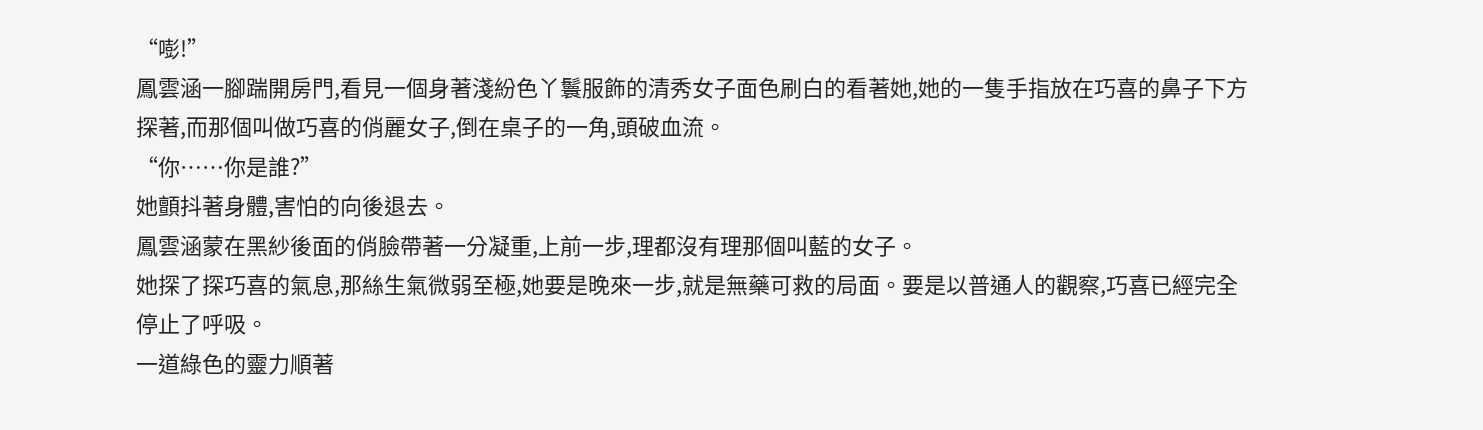“嘭!”
鳳雲涵一腳踹開房門,看見一個身著淺紛色丫鬟服飾的清秀女子面色刷白的看著她,她的一隻手指放在巧喜的鼻子下方探著,而那個叫做巧喜的俏麗女子,倒在桌子的一角,頭破血流。
“你……你是誰?”
她顫抖著身體,害怕的向後退去。
鳳雲涵蒙在黑紗後面的俏臉帶著一分凝重,上前一步,理都沒有理那個叫藍的女子。
她探了探巧喜的氣息,那絲生氣微弱至極,她要是晚來一步,就是無藥可救的局面。要是以普通人的觀察,巧喜已經完全停止了呼吸。
一道綠色的靈力順著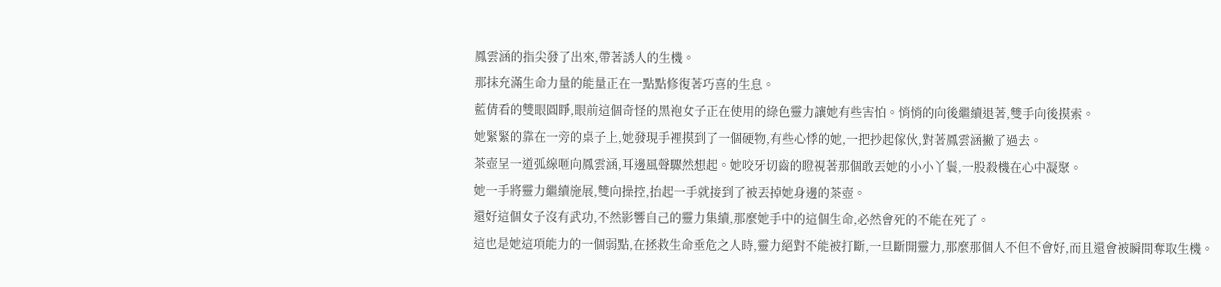鳳雲涵的指尖發了出來,帶著誘人的生機。
那抹充滿生命力量的能量正在一點點修復著巧喜的生息。
藍倩看的雙眼圓睜,眼前這個奇怪的黑袍女子正在使用的綠色靈力讓她有些害怕。悄悄的向後繼續退著,雙手向後摸索。
她緊緊的靠在一旁的桌子上,她發現手裡摸到了一個硬物,有些心悸的她,一把抄起傢伙,對著鳳雲涵撇了過去。
茶壺呈一道弧線咂向鳳雲涵,耳邊風聲驟然想起。她咬牙切齒的瞪視著那個敢丟她的小小丫鬟,一股殺機在心中凝聚。
她一手將靈力繼續施展,雙向操控,抬起一手就接到了被丟掉她身邊的茶壺。
還好這個女子沒有武功,不然影響自己的靈力集續,那麼她手中的這個生命,必然會死的不能在死了。
這也是她這項能力的一個弱點,在拯救生命垂危之人時,靈力絕對不能被打斷,一旦斷開靈力,那麼那個人不但不會好,而且還會被瞬間奪取生機。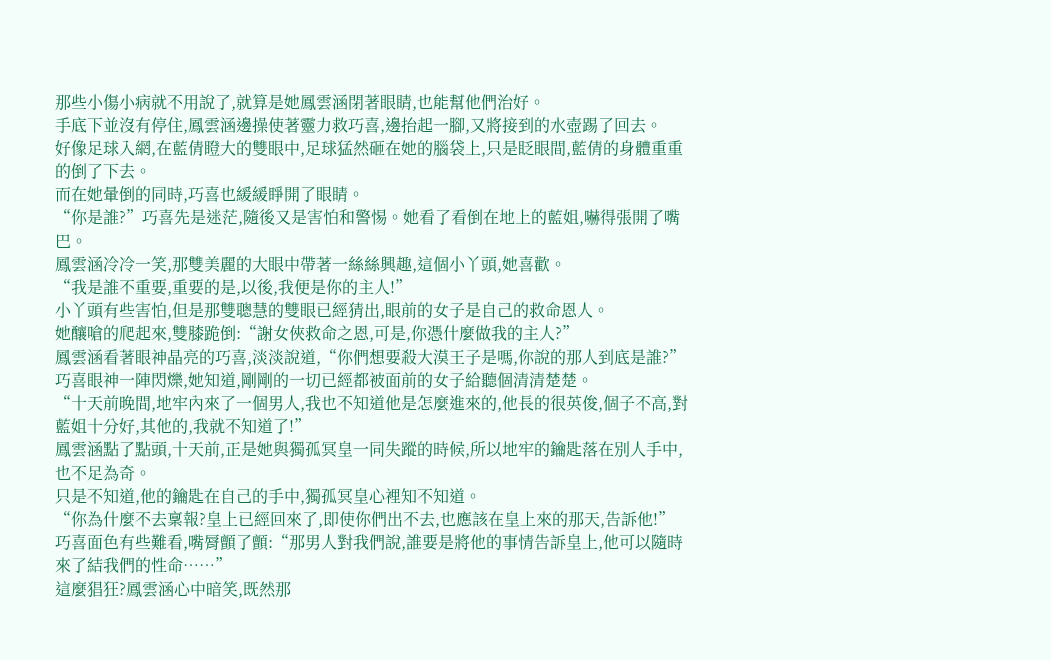那些小傷小病就不用說了,就算是她鳳雲涵閉著眼睛,也能幫他們治好。
手底下並沒有停住,鳳雲涵邊操使著靈力救巧喜,邊抬起一腳,又將接到的水壺踢了回去。
好像足球入網,在藍倩瞪大的雙眼中,足球猛然砸在她的腦袋上,只是眨眼間,藍倩的身體重重的倒了下去。
而在她暈倒的同時,巧喜也緩緩睜開了眼睛。
“你是誰?”巧喜先是迷茫,隨後又是害怕和警惕。她看了看倒在地上的藍姐,嚇得張開了嘴巴。
鳳雲涵冷冷一笑,那雙美麗的大眼中帶著一絲絲興趣,這個小丫頭,她喜歡。
“我是誰不重要,重要的是,以後,我便是你的主人!”
小丫頭有些害怕,但是那雙聰慧的雙眼已經猜出,眼前的女子是自己的救命恩人。
她釀嗆的爬起來,雙膝跪倒:“謝女俠救命之恩,可是,你憑什麼做我的主人?”
鳳雲涵看著眼神晶亮的巧喜,淡淡說道,“你們想要殺大漠王子是嗎,你說的那人到底是誰?”
巧喜眼神一陣閃爍,她知道,剛剛的一切已經都被面前的女子給聽個清清楚楚。
“十天前晚間,地牢內來了一個男人,我也不知道他是怎麼進來的,他長的很英俊,個子不高,對藍姐十分好,其他的,我就不知道了!”
鳳雲涵點了點頭,十天前,正是她與獨孤冥皇一同失蹤的時候,所以地牢的鑰匙落在別人手中,也不足為奇。
只是不知道,他的鑰匙在自己的手中,獨孤冥皇心裡知不知道。
“你為什麼不去稟報?皇上已經回來了,即使你們出不去,也應該在皇上來的那天,告訴他!”
巧喜面色有些難看,嘴脣顫了顫:“那男人對我們說,誰要是將他的事情告訴皇上,他可以隨時來了結我們的性命……”
這麼猖狂?鳳雲涵心中暗笑,既然那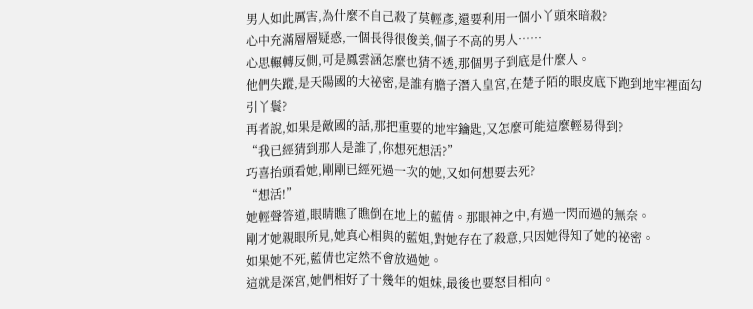男人如此厲害,為什麼不自己殺了莫輕彥,還要利用一個小丫頭來暗殺?
心中充滿層層疑惑,一個長得很俊美,個子不高的男人……
心思輾轉反側,可是鳳雲涵怎麼也猜不透,那個男子到底是什麼人。
他們失蹤,是天陽國的大祕密,是誰有膽子潛入皇宮,在楚子陌的眼皮底下跑到地牢裡面勾引丫鬟?
再者說,如果是敵國的話,那把重要的地牢鑰匙,又怎麼可能這麼輕易得到?
“我已經猜到那人是誰了,你想死想活?”
巧喜抬頭看她,剛剛已經死過一次的她,又如何想要去死?
“想活!”
她輕聲答道,眼睛瞧了瞧倒在地上的藍倩。那眼神之中,有過一閃而過的無奈。
剛才她親眼所見,她真心相與的藍姐,對她存在了殺意,只因她得知了她的祕密。
如果她不死,藍倩也定然不會放過她。
這就是深宮,她們相好了十幾年的姐妹,最後也要怒目相向。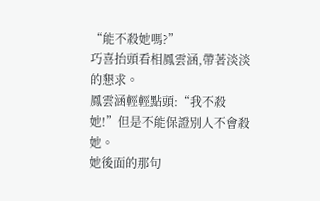“能不殺她嗎?”
巧喜抬頭看相鳳雲涵,帶著淡淡的懇求。
鳳雲涵輕輕點頭:“我不殺她!”但是不能保證別人不會殺她。
她後面的那句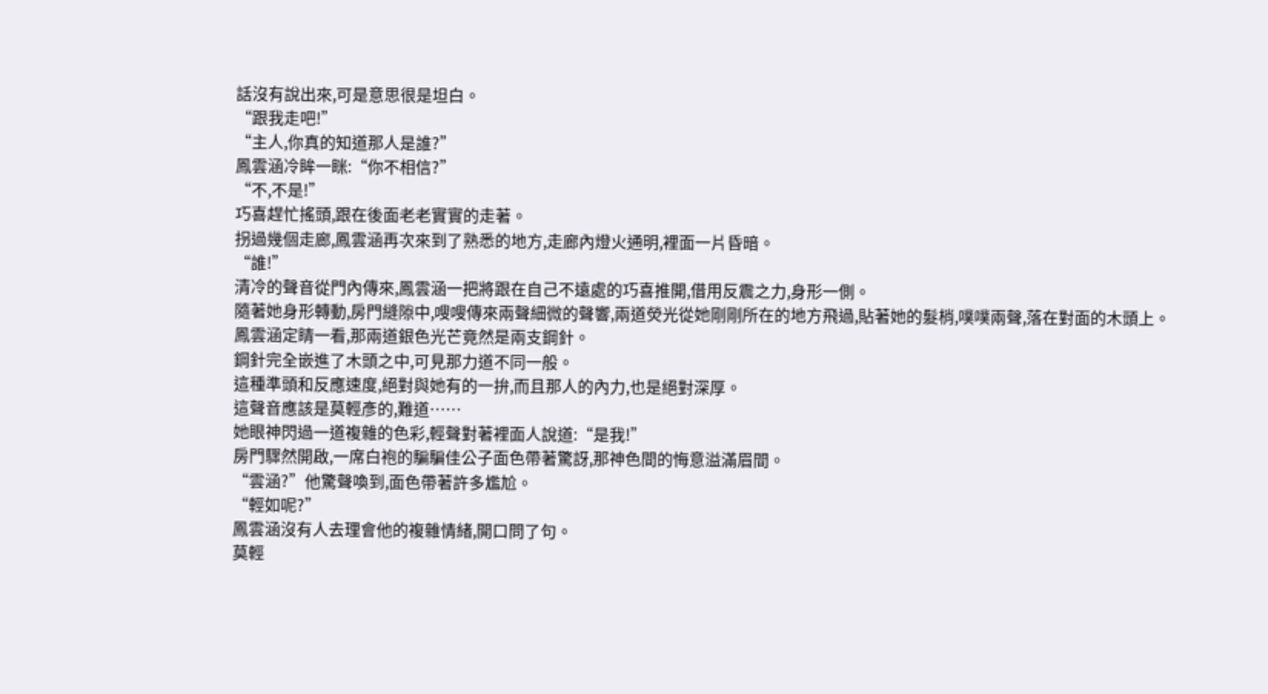話沒有說出來,可是意思很是坦白。
“跟我走吧!”
“主人,你真的知道那人是誰?”
鳳雲涵冷眸一眯:“你不相信?”
“不,不是!”
巧喜趕忙搖頭,跟在後面老老實實的走著。
拐過幾個走廊,鳳雲涵再次來到了熟悉的地方,走廊內燈火通明,裡面一片昏暗。
“誰!”
清冷的聲音從門內傳來,鳳雲涵一把將跟在自己不遠處的巧喜推開,借用反震之力,身形一側。
隨著她身形轉動,房門縫隙中,嗖嗖傳來兩聲細微的聲響,兩道熒光從她剛剛所在的地方飛過,貼著她的髮梢,噗噗兩聲,落在對面的木頭上。
鳳雲涵定睛一看,那兩道銀色光芒竟然是兩支鋼針。
鋼針完全嵌進了木頭之中,可見那力道不同一般。
這種準頭和反應速度,絕對與她有的一拚,而且那人的內力,也是絕對深厚。
這聲音應該是莫輕彥的,難道……
她眼神閃過一道複雜的色彩,輕聲對著裡面人說道:“是我!”
房門驟然開啟,一席白袍的騙騙佳公子面色帶著驚訝,那神色間的悔意溢滿眉間。
“雲涵?”他驚聲喚到,面色帶著許多尷尬。
“輕如呢?”
鳳雲涵沒有人去理會他的複雜情緒,開口問了句。
莫輕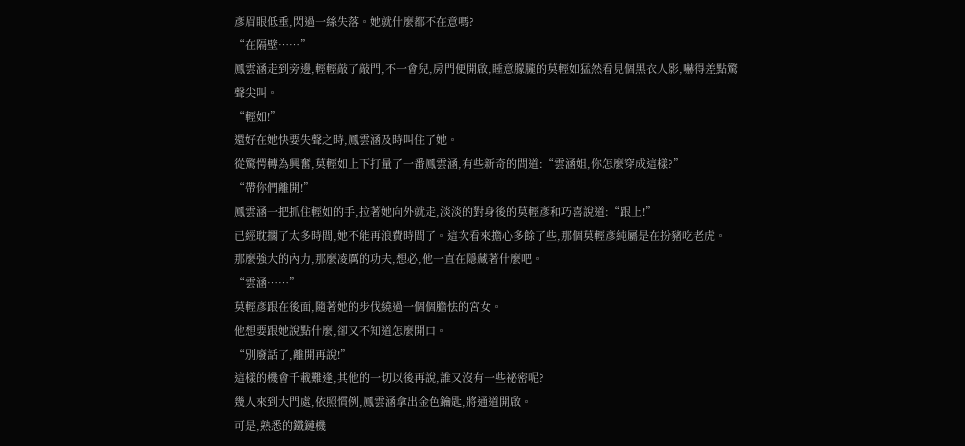彥眉眼低垂,閃過一絲失落。她就什麼都不在意嗎?
“在隔壁……”
鳳雲涵走到旁邊,輕輕敲了敲門,不一會兒,房門便開啟,睡意朦朧的莫輕如猛然看見個黑衣人影,嚇得差點驚聲尖叫。
“輕如!”
還好在她快要失聲之時,鳳雲涵及時叫住了她。
從驚愕轉為興奮,莫輕如上下打量了一番鳳雲涵,有些新奇的問道:“雲涵姐,你怎麼穿成這樣?”
“帶你們離開!”
鳳雲涵一把抓住輕如的手,拉著她向外就走,淡淡的對身後的莫輕彥和巧喜說道:“跟上!”
已經耽擱了太多時間,她不能再浪費時間了。這次看來擔心多餘了些,那個莫輕彥純屬是在扮豬吃老虎。
那麼強大的內力,那麼凌厲的功夫,想必,他一直在隱藏著什麼吧。
“雲涵……”
莫輕彥跟在後面,隨著她的步伐繞過一個個膽怯的宮女。
他想要跟她說點什麼,卻又不知道怎麼開口。
“別廢話了,離開再說!”
這樣的機會千載難逢,其他的一切以後再說,誰又沒有一些祕密呢?
幾人來到大門處,依照慣例,鳳雲涵拿出金色鑰匙,將通道開啟。
可是,熟悉的鐵鏈機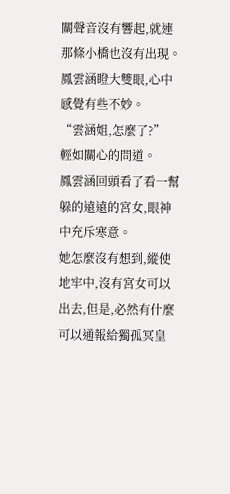關聲音沒有響起,就連那條小橋也沒有出現。
鳳雲涵瞪大雙眼,心中感覺有些不妙。
“雲涵姐,怎麼了?”
輕如關心的問道。
鳳雲涵回頭看了看一幫躲的遠遠的宮女,眼神中充斥寒意。
她怎麼沒有想到,縱使地牢中,沒有宮女可以出去,但是,必然有什麼可以通報給獨孤冥皇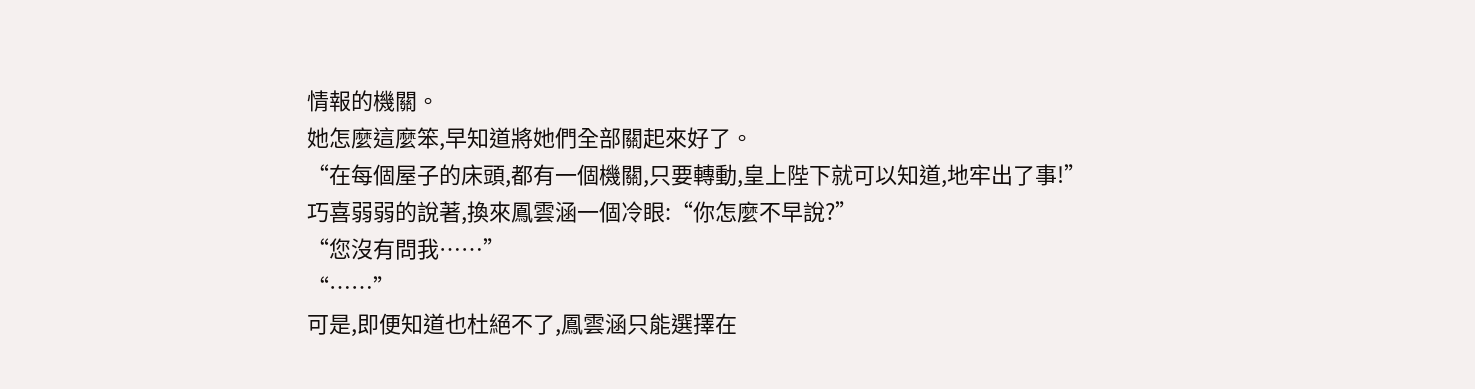情報的機關。
她怎麼這麼笨,早知道將她們全部關起來好了。
“在每個屋子的床頭,都有一個機關,只要轉動,皇上陛下就可以知道,地牢出了事!”
巧喜弱弱的說著,換來鳳雲涵一個冷眼:“你怎麼不早說?”
“您沒有問我……”
“……”
可是,即便知道也杜絕不了,鳳雲涵只能選擇在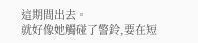這期間出去。
就好像她觸碰了警鈴,要在短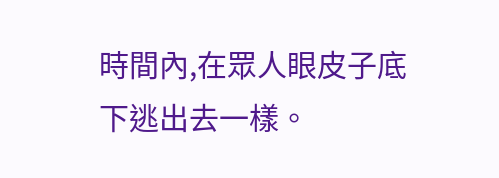時間內,在眾人眼皮子底下逃出去一樣。